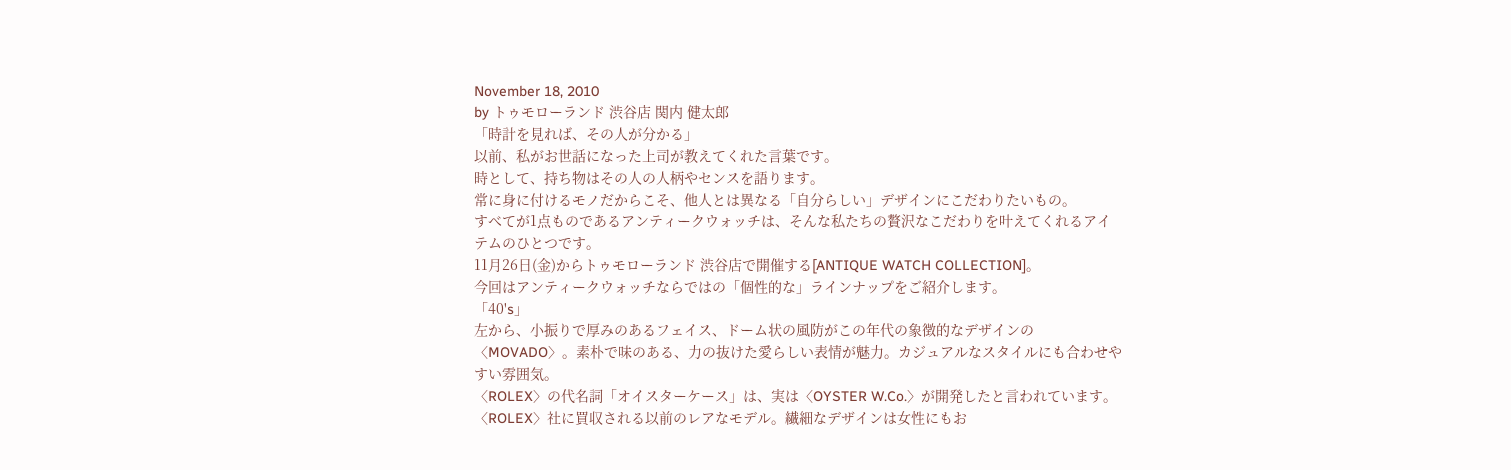November 18, 2010
by トゥモローランド 渋谷店 関内 健太郎
「時計を見れば、その人が分かる」
以前、私がお世話になった上司が教えてくれた言葉です。
時として、持ち物はその人の人柄やセンスを語ります。
常に身に付けるモノだからこそ、他人とは異なる「自分らしい」デザインにこだわりたいもの。
すべてが1点ものであるアンティークウォッチは、そんな私たちの贅沢なこだわりを叶えてくれるアイテムのひとつです。
11月26日(金)からトゥモローランド 渋谷店で開催する[ANTIQUE WATCH COLLECTION]。
今回はアンティークウォッチならではの「個性的な」ラインナップをご紹介します。
「40's」
左から、小振りで厚みのあるフェイス、ドーム状の風防がこの年代の象徴的なデザインの〈MOVADO〉。素朴で味のある、力の抜けた愛らしい表情が魅力。カジュアルなスタイルにも合わせやすい雰囲気。
〈ROLEX〉の代名詞「オイスターケース」は、実は〈OYSTER W.Co.〉が開発したと言われています。〈ROLEX〉社に買収される以前のレアなモデル。繊細なデザインは女性にもお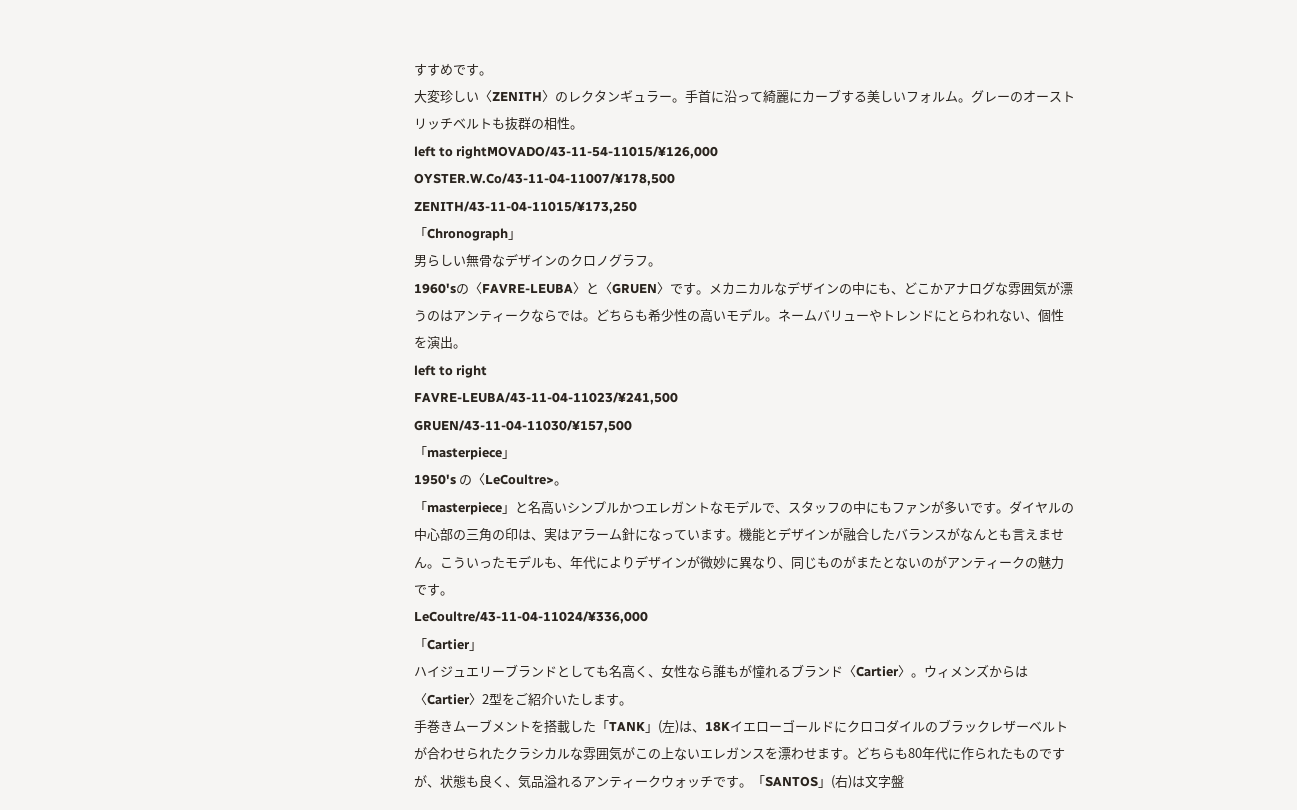すすめです。
大変珍しい〈ZENITH〉のレクタンギュラー。手首に沿って綺麗にカーブする美しいフォルム。グレーのオーストリッチベルトも抜群の相性。
left to rightMOVADO/43-11-54-11015/¥126,000
OYSTER.W.Co/43-11-04-11007/¥178,500
ZENITH/43-11-04-11015/¥173,250
「Chronograph」
男らしい無骨なデザインのクロノグラフ。
1960'sの〈FAVRE-LEUBA〉と〈GRUEN〉です。メカニカルなデザインの中にも、どこかアナログな雰囲気が漂うのはアンティークならでは。どちらも希少性の高いモデル。ネームバリューやトレンドにとらわれない、個性を演出。
left to right
FAVRE-LEUBA/43-11-04-11023/¥241,500
GRUEN/43-11-04-11030/¥157,500
「masterpiece」
1950's の〈LeCoultre>。
「masterpiece」と名高いシンプルかつエレガントなモデルで、スタッフの中にもファンが多いです。ダイヤルの中心部の三角の印は、実はアラーム針になっています。機能とデザインが融合したバランスがなんとも言えません。こういったモデルも、年代によりデザインが微妙に異なり、同じものがまたとないのがアンティークの魅力です。
LeCoultre/43-11-04-11024/¥336,000
「Cartier」
ハイジュエリーブランドとしても名高く、女性なら誰もが憧れるブランド〈Cartier〉。ウィメンズからは〈Cartier〉2型をご紹介いたします。
手巻きムーブメントを搭載した「TANK」(左)は、18Kイエローゴールドにクロコダイルのブラックレザーベルトが合わせられたクラシカルな雰囲気がこの上ないエレガンスを漂わせます。どちらも80年代に作られたものですが、状態も良く、気品溢れるアンティークウォッチです。「SANTOS」(右)は文字盤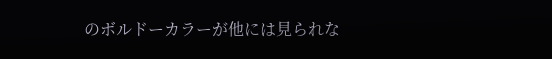のボルドーカラーが他には見られな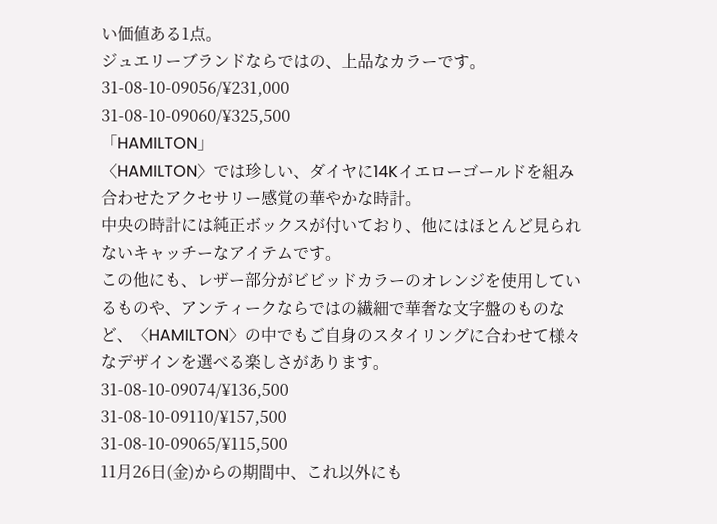い価値ある1点。
ジュエリーブランドならではの、上品なカラーです。
31-08-10-09056/¥231,000
31-08-10-09060/¥325,500
「HAMILTON」
〈HAMILTON〉では珍しい、ダイヤに14Kイエローゴールドを組み合わせたアクセサリー感覚の華やかな時計。
中央の時計には純正ボックスが付いており、他にはほとんど見られないキャッチーなアイテムです。
この他にも、レザー部分がビビッドカラーのオレンジを使用しているものや、アンティークならではの繊細で華奢な文字盤のものなど、〈HAMILTON〉の中でもご自身のスタイリングに合わせて様々なデザインを選べる楽しさがあります。
31-08-10-09074/¥136,500
31-08-10-09110/¥157,500
31-08-10-09065/¥115,500
11月26日(金)からの期間中、これ以外にも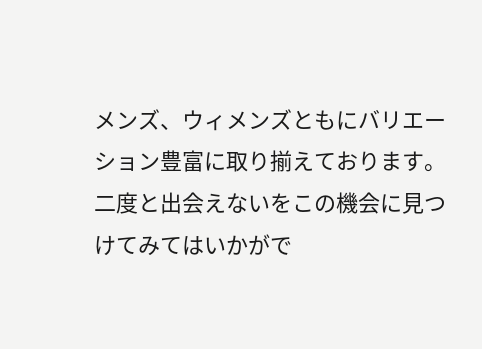メンズ、ウィメンズともにバリエーション豊富に取り揃えております。
二度と出会えないをこの機会に見つけてみてはいかがで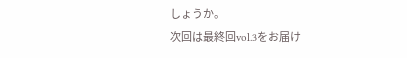しょうか。
次回は最終回vol.3をお届け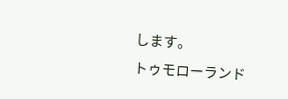します。
トゥモローランド